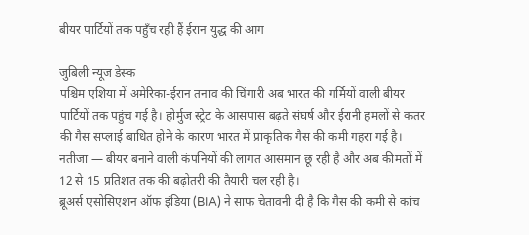बीयर पार्टियों तक पहुँच रही हैं ईरान युद्ध की आग

जुबिली न्यूज डेस्क
पश्चिम एशिया में अमेरिका-ईरान तनाव की चिंगारी अब भारत की गर्मियों वाली बीयर पार्टियों तक पहुंच गई है। होर्मुज स्ट्रेट के आसपास बढ़ते संघर्ष और ईरानी हमलों से कतर की गैस सप्लाई बाधित होने के कारण भारत में प्राकृतिक गैस की कमी गहरा गई है। नतीजा — बीयर बनाने वाली कंपनियों की लागत आसमान छू रही है और अब कीमतों में 12 से 15 प्रतिशत तक की बढ़ोतरी की तैयारी चल रही है।
ब्रूअर्स एसोसिएशन ऑफ इंडिया (BIA) ने साफ चेतावनी दी है कि गैस की कमी से कांच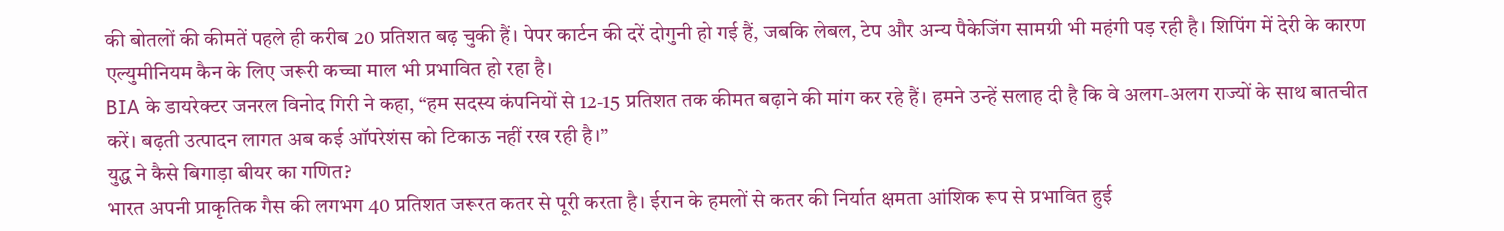की बोतलों की कीमतें पहले ही करीब 20 प्रतिशत बढ़ चुकी हैं। पेपर कार्टन की दरें दोगुनी हो गई हैं, जबकि लेबल, टेप और अन्य पैकेजिंग सामग्री भी महंगी पड़ रही है। शिपिंग में देरी के कारण एल्युमीनियम कैन के लिए जरूरी कच्चा माल भी प्रभावित हो रहा है।
BIA के डायरेक्टर जनरल विनोद गिरी ने कहा, “हम सदस्य कंपनियों से 12-15 प्रतिशत तक कीमत बढ़ाने की मांग कर रहे हैं। हमने उन्हें सलाह दी है कि वे अलग-अलग राज्यों के साथ बातचीत करें। बढ़ती उत्पादन लागत अब कई ऑपरेशंस को टिकाऊ नहीं रख रही है।”
युद्ध ने कैसे बिगाड़ा बीयर का गणित?
भारत अपनी प्राकृतिक गैस की लगभग 40 प्रतिशत जरूरत कतर से पूरी करता है। ईरान के हमलों से कतर की निर्यात क्षमता आंशिक रूप से प्रभावित हुई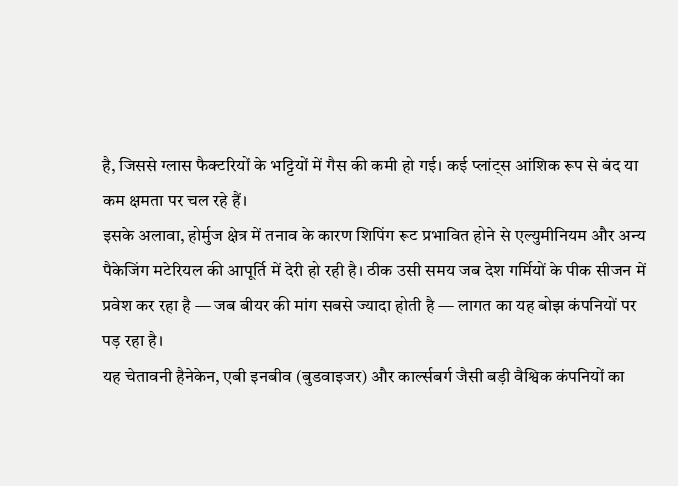है, जिससे ग्लास फैक्टरियों के भट्टियों में गैस की कमी हो गई। कई प्लांट्स आंशिक रूप से बंद या कम क्षमता पर चल रहे हैं।
इसके अलावा, होर्मुज क्षेत्र में तनाव के कारण शिपिंग रूट प्रभावित होने से एल्युमीनियम और अन्य पैकेजिंग मटेरियल की आपूर्ति में देरी हो रही है। ठीक उसी समय जब देश गर्मियों के पीक सीजन में प्रवेश कर रहा है — जब बीयर की मांग सबसे ज्यादा होती है — लागत का यह बोझ कंपनियों पर पड़ रहा है।
यह चेतावनी हैनेकेन, एबी इनबीव (बुडवाइजर) और कार्ल्सबर्ग जैसी बड़ी वैश्विक कंपनियों का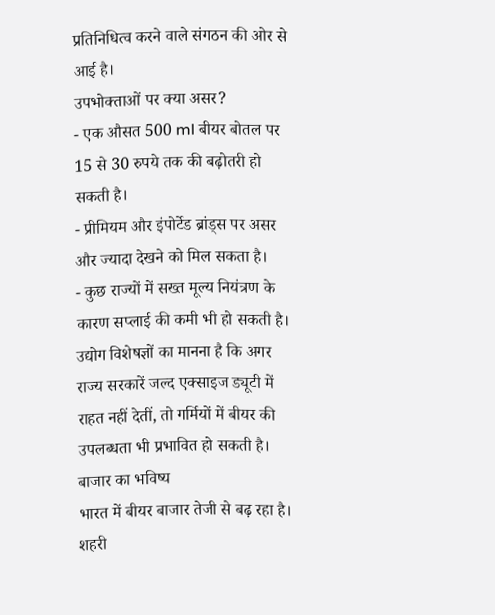प्रतिनिधित्व करने वाले संगठन की ओर से आई है।
उपभोक्ताओं पर क्या असर?
- एक औसत 500 ml बीयर बोतल पर 15 से 30 रुपये तक की बढ़ोतरी हो सकती है।
- प्रीमियम और इंपोर्टेड ब्रांड्स पर असर और ज्यादा देखने को मिल सकता है।
- कुछ राज्यों में सख्त मूल्य नियंत्रण के कारण सप्लाई की कमी भी हो सकती है।
उद्योग विशेषज्ञों का मानना है कि अगर राज्य सरकारें जल्द एक्साइज ड्यूटी में राहत नहीं देतीं, तो गर्मियों में बीयर की उपलब्धता भी प्रभावित हो सकती है।
बाजार का भविष्य
भारत में बीयर बाजार तेजी से बढ़ रहा है। शहरी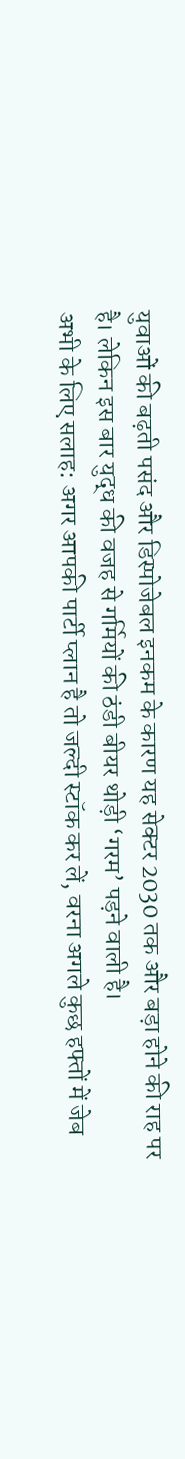युवाओं की बढ़ती पसंद और डिस्पोजेबल इनकम के कारण यह सेक्टर 2030 तक और बड़ा होने की राह पर है। लेकिन इस बार युद्ध की वजह से गर्मियों की ठंडी बीयर थोड़ी ‘गरम’ पड़ने वाली है।
अभी के लिए सलाह: अगर आपकी पार्टी प्लान है तो जल्दी स्टॉक कर लें, वरना अगले कुछ हफ्तों में जेब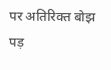पर अतिरिक्त बोझ पड़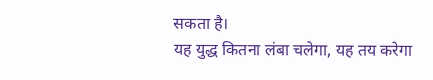सकता है।
यह युद्ध कितना लंबा चलेगा, यह तय करेगा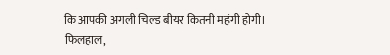कि आपकी अगली चिल्ड बीयर कितनी महंगी होगी। फिलहाल,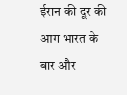ईरान की दूर की आग भारत के बार और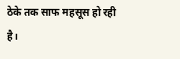ठेके तक साफ महसूस हो रही है।